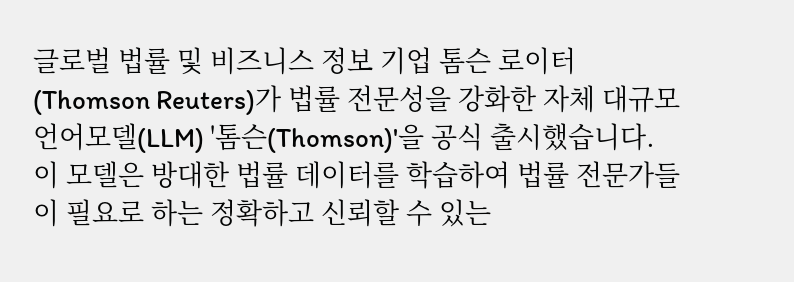글로벌 법률 및 비즈니스 정보 기업 톰슨 로이터(Thomson Reuters)가 법률 전문성을 강화한 자체 대규모 언어모델(LLM) '톰슨(Thomson)'을 공식 출시했습니다. 이 모델은 방대한 법률 데이터를 학습하여 법률 전문가들이 필요로 하는 정확하고 신뢰할 수 있는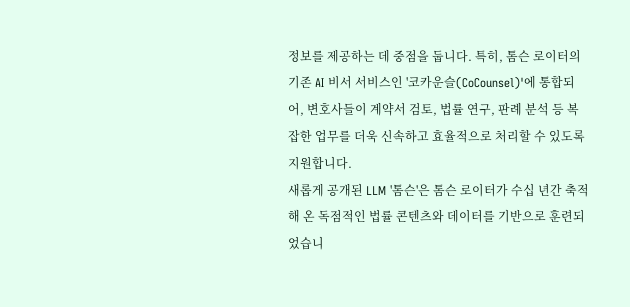정보를 제공하는 데 중점을 둡니다. 특히, 톰슨 로이터의 기존 AI 비서 서비스인 '코카운슬(CoCounsel)'에 통합되어, 변호사들이 계약서 검토, 법률 연구, 판례 분석 등 복잡한 업무를 더욱 신속하고 효율적으로 처리할 수 있도록 지원합니다.
새롭게 공개된 LLM '톰슨'은 톰슨 로이터가 수십 년간 축적해 온 독점적인 법률 콘텐츠와 데이터를 기반으로 훈련되었습니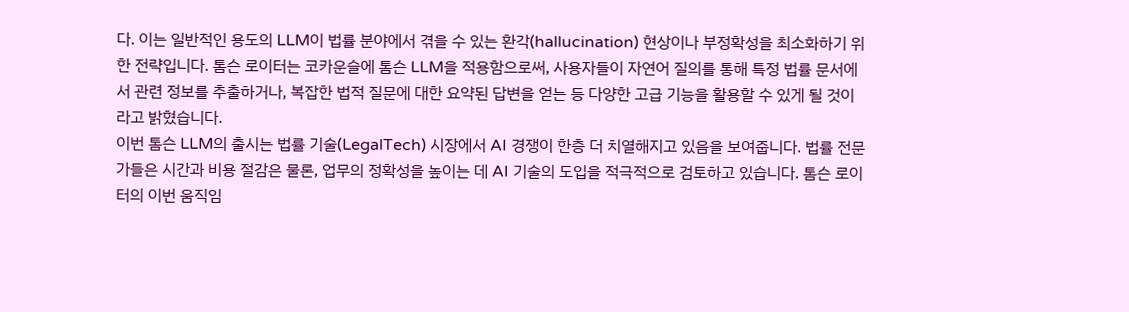다. 이는 일반적인 용도의 LLM이 법률 분야에서 겪을 수 있는 환각(hallucination) 현상이나 부정확성을 최소화하기 위한 전략입니다. 톰슨 로이터는 코카운슬에 톰슨 LLM을 적용함으로써, 사용자들이 자연어 질의를 통해 특정 법률 문서에서 관련 정보를 추출하거나, 복잡한 법적 질문에 대한 요약된 답변을 얻는 등 다양한 고급 기능을 활용할 수 있게 될 것이라고 밝혔습니다.
이번 톰슨 LLM의 출시는 법률 기술(LegalTech) 시장에서 AI 경쟁이 한층 더 치열해지고 있음을 보여줍니다. 법률 전문가들은 시간과 비용 절감은 물론, 업무의 정확성을 높이는 데 AI 기술의 도입을 적극적으로 검토하고 있습니다. 톰슨 로이터의 이번 움직임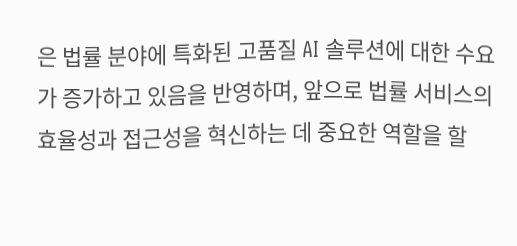은 법률 분야에 특화된 고품질 AI 솔루션에 대한 수요가 증가하고 있음을 반영하며, 앞으로 법률 서비스의 효율성과 접근성을 혁신하는 데 중요한 역할을 할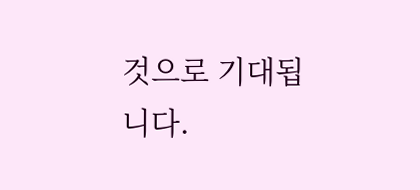것으로 기대됩니다.